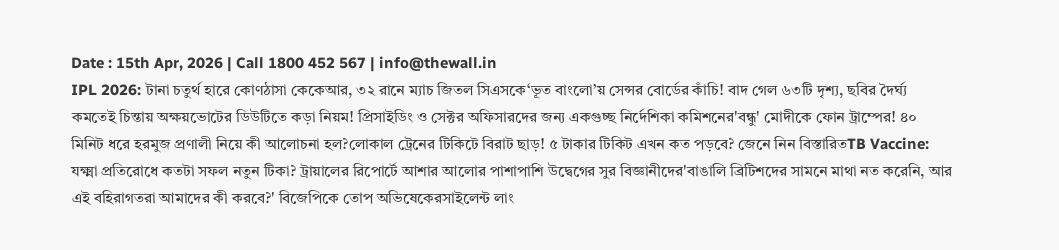Date : 15th Apr, 2026 | Call 1800 452 567 | info@thewall.in
IPL 2026: টানা চতুর্থ হারে কোণঠাসা কেকেআর, ৩২ রানে ম্যাচ জিতল সিএসকে‘ভূত বাংলো’য় সেন্সর বোর্ডের কাঁচি! বাদ গেল ৬৩টি দৃশ্য, ছবির দৈর্ঘ্য কমতেই চিন্তায় অক্ষয়ভোটের ডিউটিতে কড়া নিয়ম! প্রিসাইডিং ও সেক্টর অফিসারদের জন্য একগুচ্ছ নির্দেশিকা কমিশনের'বন্ধু' মোদীকে ফোন ট্রাম্পের! ৪০ মিনিট ধরে হরমুজ প্রণালী নিয়ে কী আলোচনা হল?লোকাল ট্রেনের টিকিটে বিরাট ছাড়! ৫ টাকার টিকিট এখন কত পড়বে? জেনে নিন বিস্তারিতTB Vaccine: যক্ষ্মা প্রতিরোধে কতটা সফল নতুন টিকা? ট্রায়ালের রিপোর্টে আশার আলোর পাশাপাশি উদ্বেগের সুর বিজ্ঞানীদের'বাঙালি ব্রিটিশদের সামনে মাথা নত করেনি, আর এই বহিরাগতরা আমাদের কী করবে?' বিজেপিকে তোপ অভিষেকেরসাইলেন্ট লাং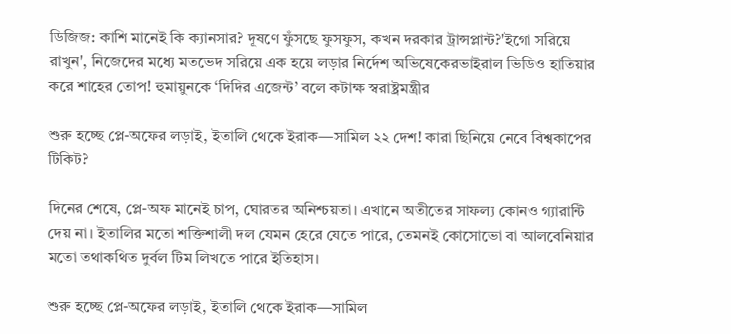ডিজিজ: কাশি মানেই কি ক্যানসার? দূষণে ফুঁসছে ফুসফুস, কখন দরকার ট্রান্সপ্লান্ট?'ইগো সরিয়ে রাখুন', নিজেদের মধ্যে মতভেদ সরিয়ে এক হয়ে লড়ার নির্দেশ অভিষেকেরভাইরাল ভিডিও হাতিয়ার করে শাহের তোপ! হুমায়ুনকে ‘দিদির এজেন্ট’ বলে কটাক্ষ স্বরাষ্ট্রমন্ত্রীর

শুরু হচ্ছে প্লে-অফের লড়াই, ইতালি থেকে ইরাক—সামিল ২২ দেশ! কারা ছিনিয়ে নেবে বিশ্বকাপের টিকিট?

দিনের শেষে, প্লে-অফ মানেই চাপ, ঘোরতর অনিশ্চয়তা। এখানে অতীতের সাফল্য কোনও গ্যারান্টি দেয় না। ইতালির মতো শক্তিশালী দল যেমন হেরে যেতে পারে, তেমনই কোসোভো বা আলবেনিয়ার মতো তথাকথিত দুর্বল টিম লিখতে পারে ইতিহাস।

শুরু হচ্ছে প্লে-অফের লড়াই, ইতালি থেকে ইরাক—সামিল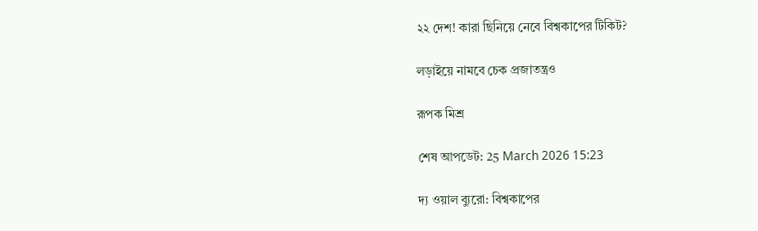২২ দেশ! কারা ছিনিয়ে নেবে বিশ্বকাপের টিকিট?

লড়াইয়ে নামবে চেক প্রজাতন্ত্রও

রূপক মিশ্র

শেষ আপডেট: 25 March 2026 15:23

দ্য ওয়াল ব্যুরো: বিশ্বকাপের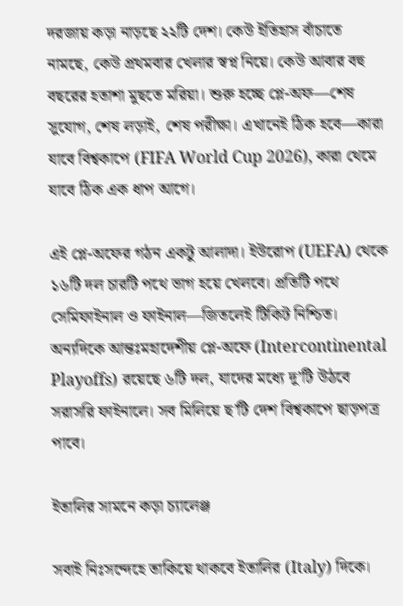দরজায় কড়া নাড়ছে ২২টি দেশ। কেউ ইতিহাস বাঁচাতে নামছে, কেউ প্রথমবার খেলার স্বপ্ন নিয়ে। কেউ আবার বহু বছরের হতাশা মুছতে মরিয়া। শুরু হচ্ছে প্লে-অফ—শেষ সুযোগ, শেষ লড়াই, শেষ পরীক্ষা। এখানেই ঠিক হবে—কারা যাবে বিশ্বকাপে (FIFA World Cup 2026), কারা থেমে যাবে ঠিক এক ধাপ আগে।

এই প্লে-অফের গঠন একটু আলাদা। ইউরোপ (UEFA) থেকে ১৬টি দল চারটি পথে ভাগ হয়ে খেলবে। প্রতিটি পথে সেমিফাইনাল ও ফাইনাল—জিতলেই টিকিট নিশ্চিত। অন্যদিকে আন্তঃমহাদেশীয় প্লে-অফে (Intercontinental Playoffs) রয়েছে ৬টি দল, যাদের মধ্যে দু’টি উঠবে সরাসরি ফাইনালে। সব মিলিয়ে ছ’টি দেশ বিশ্বকাপে ছাড়পত্র পাবে।

ইতালির সামনে কড়া চ্যালেঞ্জ

সবাই নিঃসন্দেহে তাকিয়ে থাকবে ইতালির (Italy) দিকে।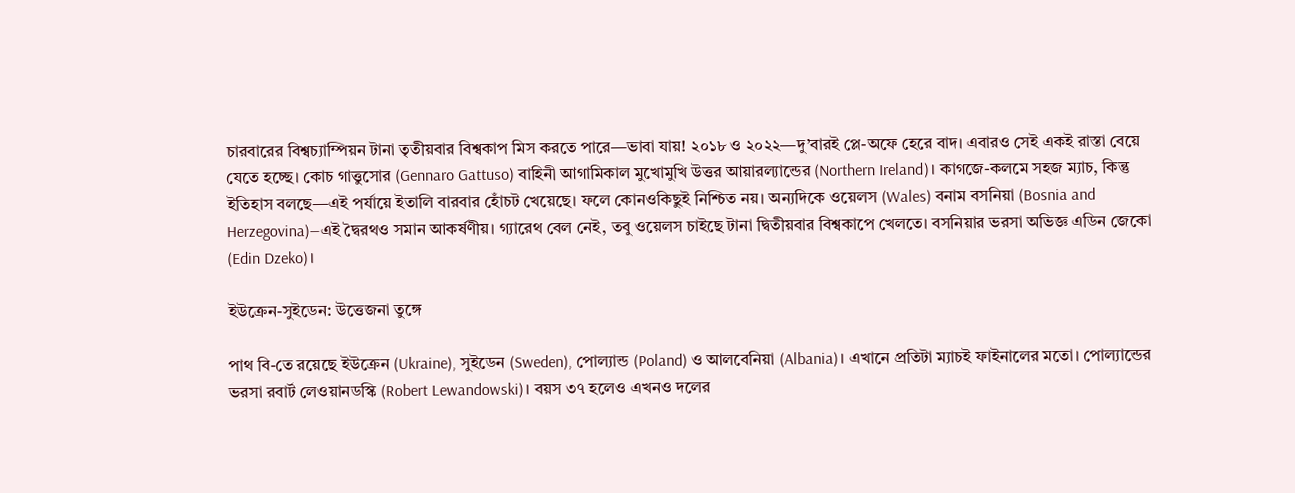চারবারের বিশ্বচ্যাম্পিয়ন টানা তৃতীয়বার বিশ্বকাপ মিস করতে পারে—ভাবা যায়! ২০১৮ ও ২০২২—দু’বারই প্লে-অফে হেরে বাদ। এবারও সেই একই রাস্তা বেয়ে যেতে হচ্ছে। কোচ গাত্তুসোর (Gennaro Gattuso) বাহিনী আগামিকাল মুখোমুখি উত্তর আয়ারল্যান্ডের (Northern Ireland)। কাগজে-কলমে সহজ ম্যাচ, কিন্তু ইতিহাস বলছে—এই পর্যায়ে ইতালি বারবার হোঁচট খেয়েছে। ফলে কোনওকিছুই নিশ্চিত নয়। অন্যদিকে ওয়েলস (Wales) বনাম বসনিয়া (Bosnia and Herzegovina)—এই দ্বৈরথও সমান আকর্ষণীয়। গ্যারেথ বেল নেই, তবু ওয়েলস চাইছে টানা দ্বিতীয়বার বিশ্বকাপে খেলতে। বসনিয়ার ভরসা অভিজ্ঞ এডিন জেকো (Edin Dzeko)।

ইউক্রেন-সুইডেন: উত্তেজনা তুঙ্গে

পাথ বি-তে রয়েছে ইউক্রেন (Ukraine), সুইডেন (Sweden), পোল্যান্ড (Poland) ও আলবেনিয়া (Albania)। এখানে প্রতিটা ম্যাচই ফাইনালের মতো। পোল্যান্ডের ভরসা রবার্ট লেওয়ানডস্কি (Robert Lewandowski)। বয়স ৩৭ হলেও এখনও দলের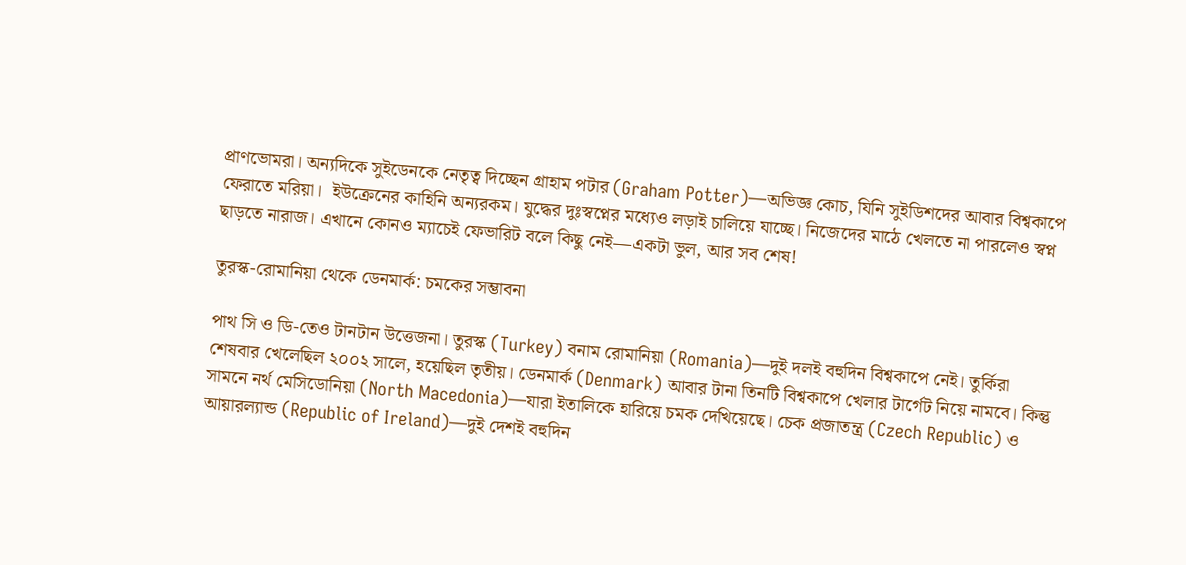প্রাণভোমরা। অন্যদিকে সুইডেনকে নেতৃত্ব দিচ্ছেন গ্রাহাম পটার (Graham Potter)—অভিজ্ঞ কোচ, যিনি সুইডিশদের আবার বিশ্বকাপে ফেরাতে মরিয়া।  ইউক্রেনের কাহিনি অন্যরকম। যুদ্ধের দুঃস্বপ্নের মধ্যেও লড়াই চালিয়ে যাচ্ছে। নিজেদের মাঠে খেলতে না পারলেও স্বপ্ন ছাড়তে নারাজ। এখানে কোনও ম্যাচেই ফেভারিট বলে কিছু নেই—একটা ভুল, আর সব শেষ!

তুরস্ক-রোমানিয়া থেকে ডেনমার্ক: চমকের সম্ভাবনা

পাথ সি ও ডি-তেও টানটান উত্তেজনা। তুরস্ক (Turkey) বনাম রোমানিয়া (Romania)—দুই দলই বহুদিন বিশ্বকাপে নেই। তুর্কিরা শেষবার খেলেছিল ২০০২ সালে, হয়েছিল তৃতীয়। ডেনমার্ক (Denmark) আবার টানা তিনটি বিশ্বকাপে খেলার টার্গেট নিয়ে নামবে। কিন্তু সামনে নর্থ মেসিডোনিয়া (North Macedonia)—যারা ইতালিকে হারিয়ে চমক দেখিয়েছে। চেক প্রজাতন্ত্র (Czech Republic) ও আয়ারল্যান্ড (Republic of Ireland)—দুই দেশই বহুদিন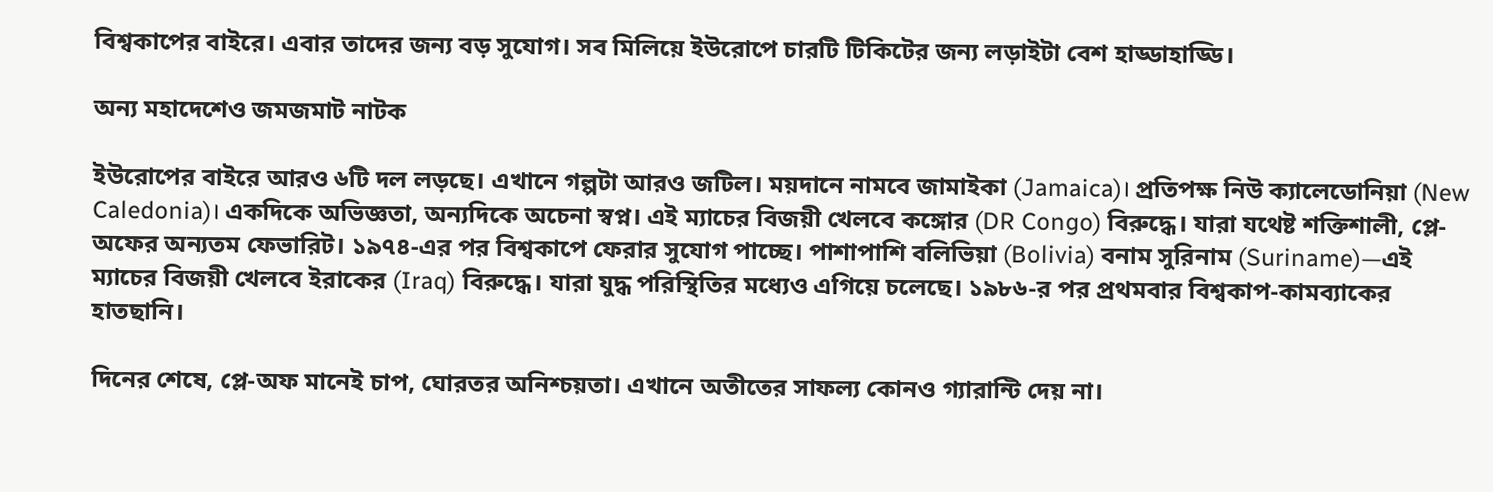বিশ্বকাপের বাইরে। এবার তাদের জন্য বড় সুযোগ। সব মিলিয়ে ইউরোপে চারটি টিকিটের জন্য লড়াইটা বেশ হাড্ডাহাড্ডি।

অন্য মহাদেশেও জমজমাট নাটক

ইউরোপের বাইরে আরও ৬টি দল লড়ছে। এখানে গল্পটা আরও জটিল। ময়দানে নামবে জামাইকা (Jamaica)। প্রতিপক্ষ নিউ ক্যালেডোনিয়া (New Caledonia)। একদিকে অভিজ্ঞতা, অন্যদিকে অচেনা স্বপ্ন। এই ম্যাচের বিজয়ী খেলবে কঙ্গোর (DR Congo) বিরুদ্ধে। যারা যথেষ্ট শক্তিশালী, প্লে-অফের অন্যতম ফেভারিট। ১৯৭৪-এর পর বিশ্বকাপে ফেরার সুযোগ পাচ্ছে। পাশাপাশি বলিভিয়া (Bolivia) বনাম সুরিনাম (Suriname)—এই ম্যাচের বিজয়ী খেলবে ইরাকের (Iraq) বিরুদ্ধে। যারা যুদ্ধ পরিস্থিতির মধ্যেও এগিয়ে চলেছে। ১৯৮৬-র পর প্রথমবার বিশ্বকাপ-কামব্যাকের হাতছানি।

দিনের শেষে, প্লে-অফ মানেই চাপ, ঘোরতর অনিশ্চয়তা। এখানে অতীতের সাফল্য কোনও গ্যারান্টি দেয় না।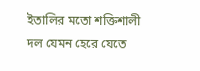ইতালির মতো শক্তিশালী দল যেমন হেরে যেতে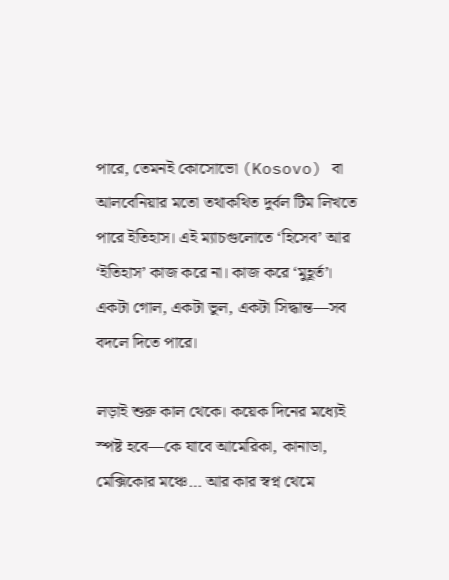পারে, তেমনই কোসোভো (Kosovo) বা আলবেনিয়ার মতো তথাকথিত দুর্বল টিম লিখতে পারে ইতিহাস। এই ম্যাচগুলোতে ‘হিসেব’ আর ‘ইতিহাস’ কাজ করে না। কাজ করে ‘মুহূর্ত’। একটা গোল, একটা ভুল, একটা সিদ্ধান্ত—সব বদলে দিতে পারে।

লড়াই শুরু কাল থেকে। কয়েক দিনের মধ্যেই স্পষ্ট হবে—কে যাবে আমেরিকা, কানাডা, মেক্সিকোর মঞ্চে… আর কার স্বপ্ন থেমে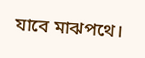যাবে মাঝপথে।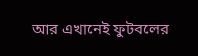আর এখানেই ফুটবলের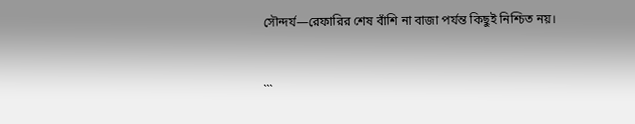সৌন্দর্য—রেফারির শেষ বাঁশি না বাজা পর্যন্ত কিছুই নিশ্চিত নয়।


```